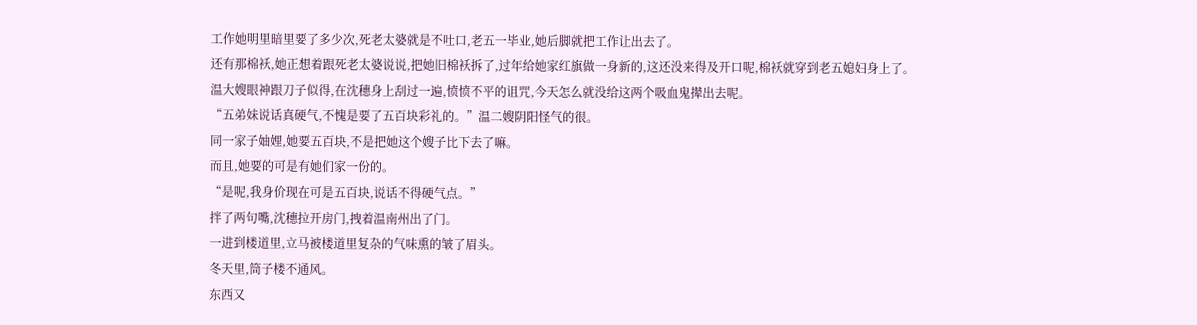工作她明里暗里要了多少次,死老太婆就是不吐口,老五一毕业,她后脚就把工作让出去了。
还有那棉袄,她正想着跟死老太婆说说,把她旧棉袄拆了,过年给她家红旗做一身新的,这还没来得及开口呢,棉袄就穿到老五媳妇身上了。
温大嫂眼神跟刀子似得,在沈穗身上刮过一遍,愤愤不平的诅咒,今天怎么就没给这两个吸血鬼撵出去呢。
“五弟妹说话真硬气,不愧是要了五百块彩礼的。”温二嫂阴阳怪气的很。
同一家子妯娌,她要五百块,不是把她这个嫂子比下去了嘛。
而且,她要的可是有她们家一份的。
“是呢,我身价现在可是五百块,说话不得硬气点。”
拌了两句嘴,沈穗拉开房门,拽着温南州出了门。
一进到楼道里,立马被楼道里复杂的气味熏的皱了眉头。
冬天里,筒子楼不通风。
东西又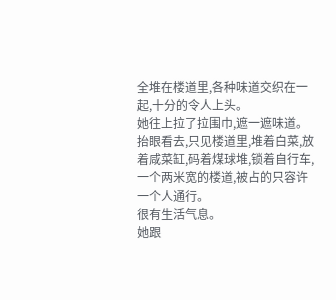全堆在楼道里,各种味道交织在一起,十分的令人上头。
她往上拉了拉围巾,遮一遮味道。
抬眼看去,只见楼道里,堆着白菜,放着咸菜缸,码着煤球堆,锁着自行车,一个两米宽的楼道,被占的只容许一个人通行。
很有生活气息。
她跟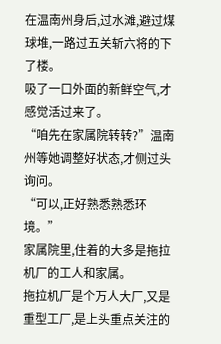在温南州身后,过水滩,避过煤球堆,一路过五关斩六将的下了楼。
吸了一口外面的新鲜空气,才感觉活过来了。
“咱先在家属院转转?”温南州等她调整好状态,才侧过头询问。
“可以,正好熟悉熟悉环境。”
家属院里,住着的大多是拖拉机厂的工人和家属。
拖拉机厂是个万人大厂,又是重型工厂,是上头重点关注的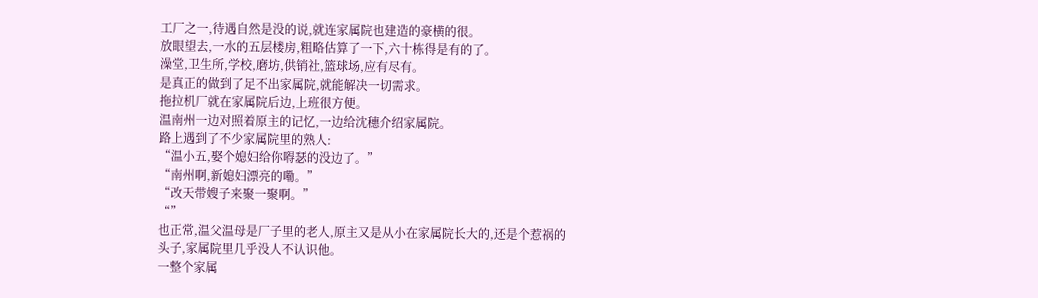工厂之一,待遇自然是没的说,就连家属院也建造的豪横的很。
放眼望去,一水的五层楼房,粗略估算了一下,六十栋得是有的了。
澡堂,卫生所,学校,磨坊,供销社,篮球场,应有尽有。
是真正的做到了足不出家属院,就能解决一切需求。
拖拉机厂就在家属院后边,上班很方便。
温南州一边对照着原主的记忆,一边给沈穗介绍家属院。
路上遇到了不少家属院里的熟人:
“温小五,娶个媳妇给你嘚瑟的没边了。”
“南州啊,新媳妇漂亮的嘞。”
“改天带嫂子来聚一聚啊。”
“”
也正常,温父温母是厂子里的老人,原主又是从小在家属院长大的,还是个惹祸的头子,家属院里几乎没人不认识他。
一整个家属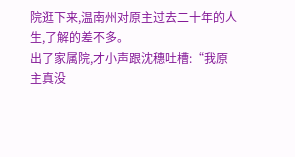院逛下来,温南州对原主过去二十年的人生,了解的差不多。
出了家属院,才小声跟沈穗吐槽:“我原主真没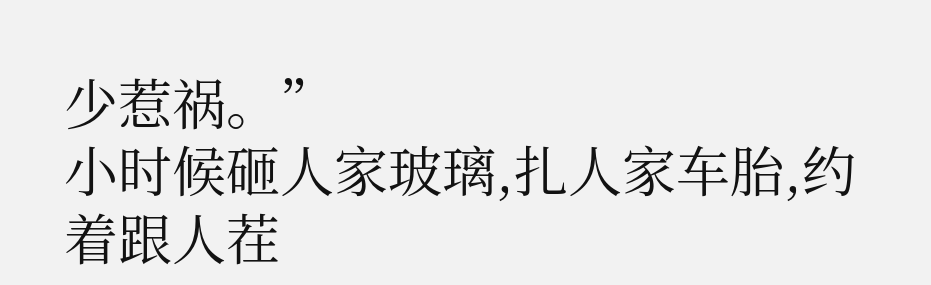少惹祸。”
小时候砸人家玻璃,扎人家车胎,约着跟人茬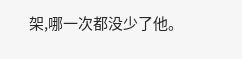架,哪一次都没少了他。